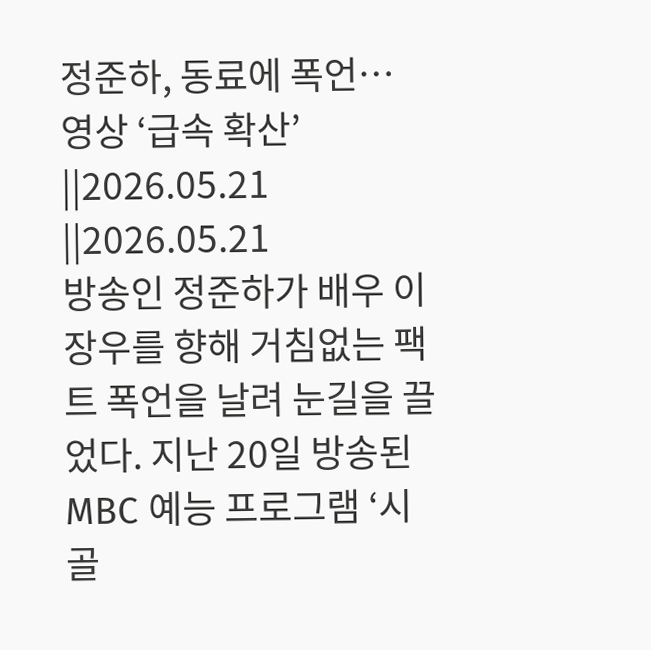정준하, 동료에 폭언… 영상 ‘급속 확산’
||2026.05.21
||2026.05.21
방송인 정준하가 배우 이장우를 향해 거침없는 팩트 폭언을 날려 눈길을 끌었다. 지난 20일 방송된 MBC 예능 프로그램 ‘시골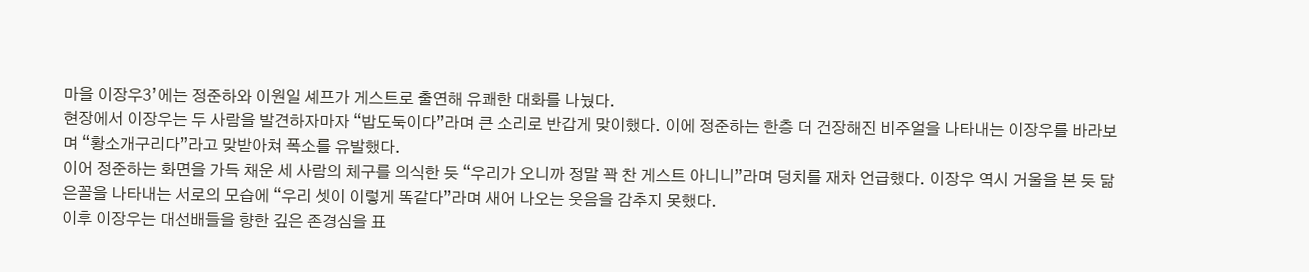마을 이장우3’에는 정준하와 이원일 셰프가 게스트로 출연해 유쾌한 대화를 나눴다.
현장에서 이장우는 두 사람을 발견하자마자 “밥도둑이다”라며 큰 소리로 반갑게 맞이했다. 이에 정준하는 한층 더 건장해진 비주얼을 나타내는 이장우를 바라보며 “황소개구리다”라고 맞받아쳐 폭소를 유발했다.
이어 정준하는 화면을 가득 채운 세 사람의 체구를 의식한 듯 “우리가 오니까 정말 꽉 찬 게스트 아니니”라며 덩치를 재차 언급했다. 이장우 역시 거울을 본 듯 닮은꼴을 나타내는 서로의 모습에 “우리 셋이 이렇게 똑같다”라며 새어 나오는 웃음을 감추지 못했다.
이후 이장우는 대선배들을 향한 깊은 존경심을 표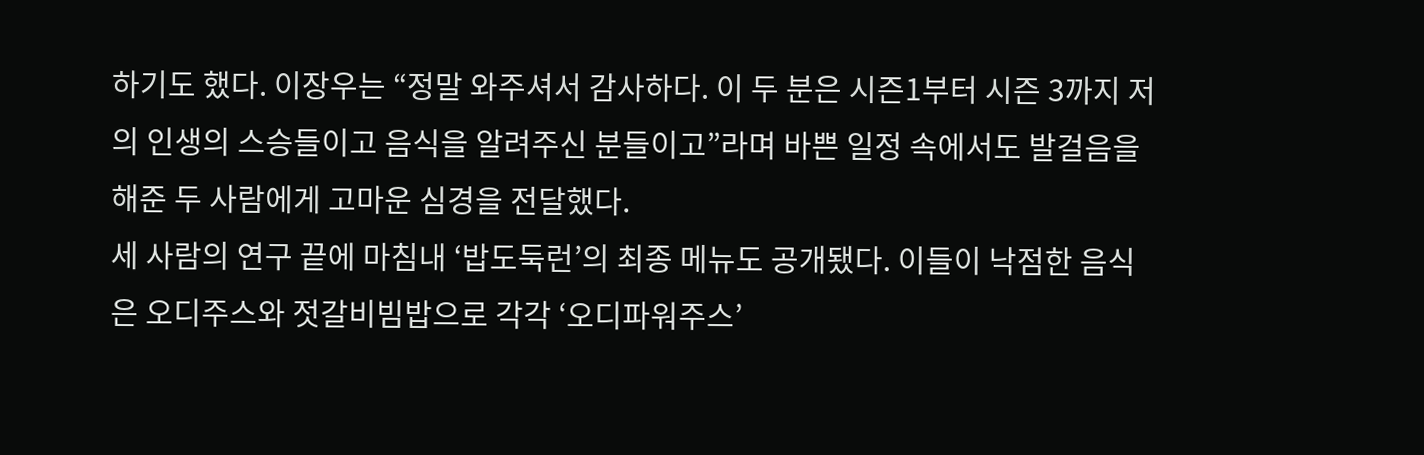하기도 했다. 이장우는 “정말 와주셔서 감사하다. 이 두 분은 시즌1부터 시즌 3까지 저의 인생의 스승들이고 음식을 알려주신 분들이고”라며 바쁜 일정 속에서도 발걸음을 해준 두 사람에게 고마운 심경을 전달했다.
세 사람의 연구 끝에 마침내 ‘밥도둑런’의 최종 메뉴도 공개됐다. 이들이 낙점한 음식은 오디주스와 젓갈비빔밥으로 각각 ‘오디파워주스’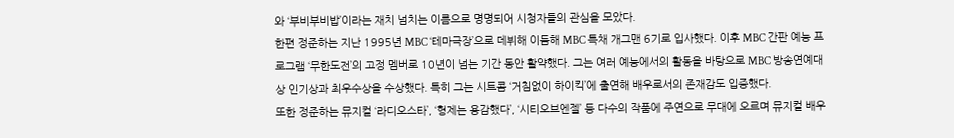와 ‘부비부비밥’이라는 재치 넘치는 이름으로 명명되어 시청자들의 관심을 모았다.
한편 정준하는 지난 1995년 MBC ‘테마극장’으로 데뷔해 이듬해 MBC 특채 개그맨 6기로 입사했다. 이후 MBC 간판 예능 프로그램 ‘무한도전’의 고정 멤버로 10년이 넘는 기간 동안 활약했다. 그는 여러 예능에서의 활동을 바탕으로 MBC 방송연예대상 인기상과 최우수상을 수상했다. 특히 그는 시트콤 ‘거침없이 하이킥’에 출연해 배우로서의 존재감도 입증했다.
또한 정준하는 뮤지컬 ‘라디오스타’, ‘형제는 용감했다’, ‘시티오브엔젤’ 등 다수의 작품에 주연으로 무대에 오르며 뮤지컬 배우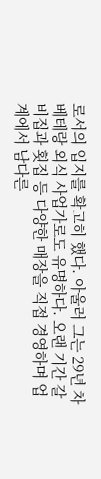로서의 입지를 확고히 했다. 아울러 그는 29년 차 베테랑 외식 사업가로도 유명하다. 오랜 기간 갈비집과 횟집 등 다양한 매장을 직접 경영하며 업계에서 남다른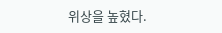위상을 높혔다.